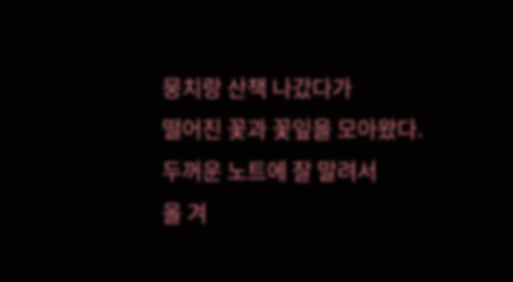뭉치랑 산책 나갔다가
떨어진 꽃과 꽃잎을 모아왔다.
두꺼운 노트에 잘 말려서
올 겨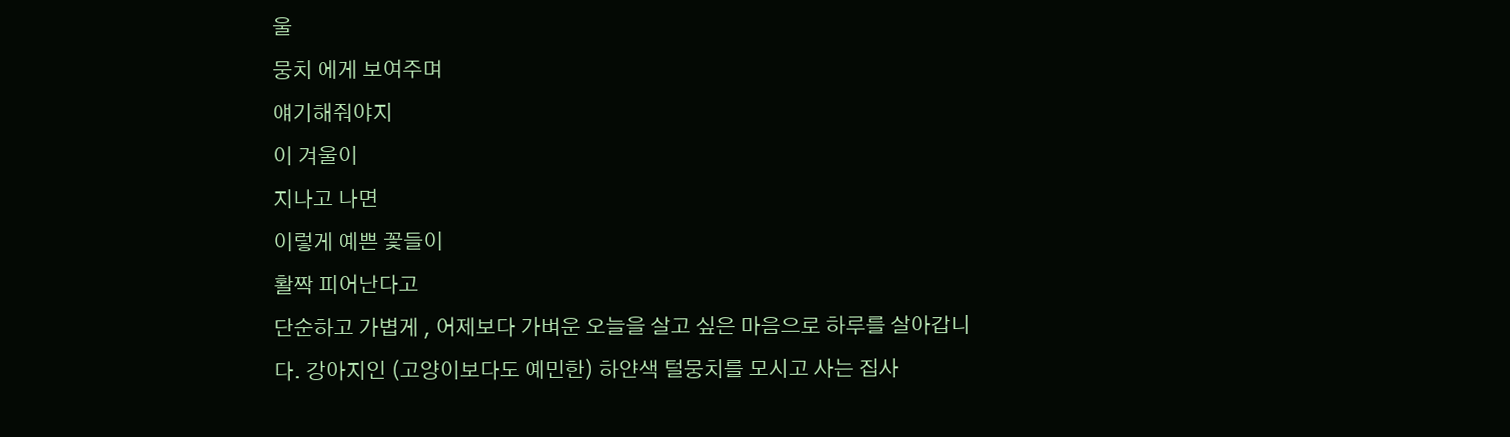울
뭉치 에게 보여주며
얘기해줘야지
이 겨울이
지나고 나면
이렇게 예쁜 꽃들이
활짝 피어난다고
단순하고 가볍게 , 어제보다 가벼운 오늘을 살고 싶은 마음으로 하루를 살아갑니다. 강아지인 (고양이보다도 예민한) 하얀색 털뭉치를 모시고 사는 집사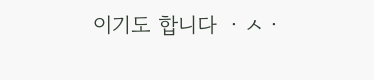이기도 합니다 ㆍㅅㆍ